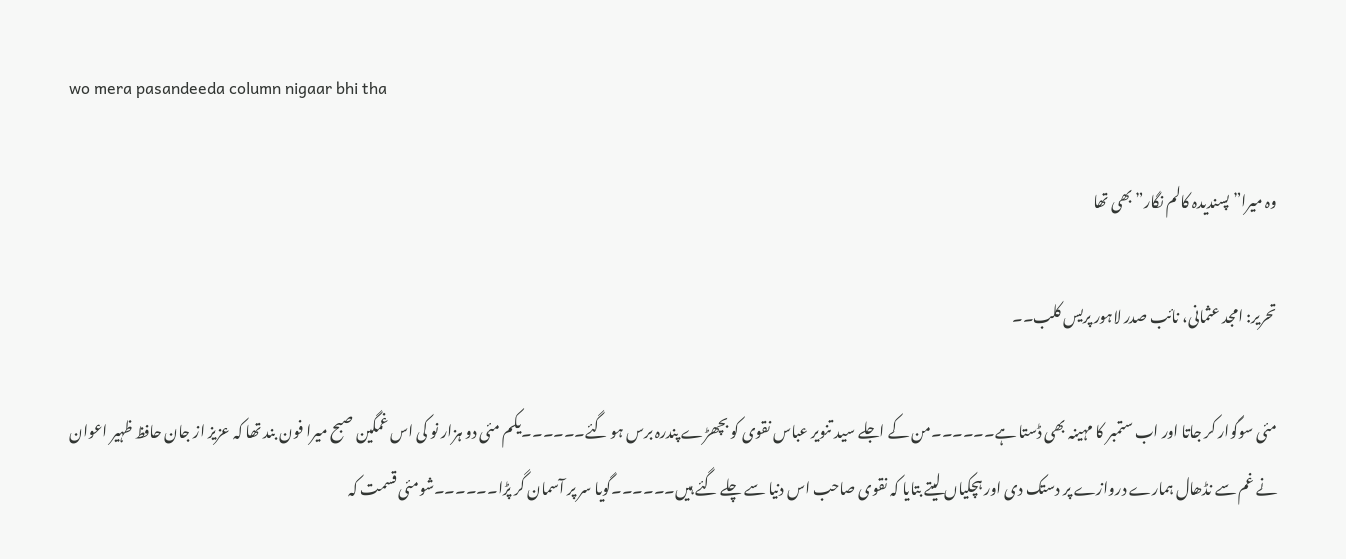wo mera pasandeeda column nigaar bhi tha

وہ میرا” پسندیدہ کالم نگار”بھی تھا

تحریر: امجد عثمانی، نائب صدر لاہور پریس کلب۔۔

مئی سوگوار کر جاتا اور اب ستمبر کا مہینہ بھی ڈستا ہے۔۔۔۔۔۔من کے اجلے سید تنویر عباس نقوی کو بچھڑے پندرہ برس ہو گئے۔۔۔۔۔۔یکم مئی دو ہزار نو کی اس غمگین صبح میرا فون بند تھا کہ عزیز از جان حافظ ظہیر اعوان نے غم سے نڈھال ہمارے دروازے پر دستک دی اور ہچکیاں لیتے بتایا کہ نقوی صاحب اس دنیا سے چلے گئے ہیں۔۔۔۔۔۔گویا سر پر آسمان گر پڑا۔۔۔۔۔۔شومئی قسمت کہ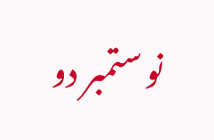نو ستمبر دو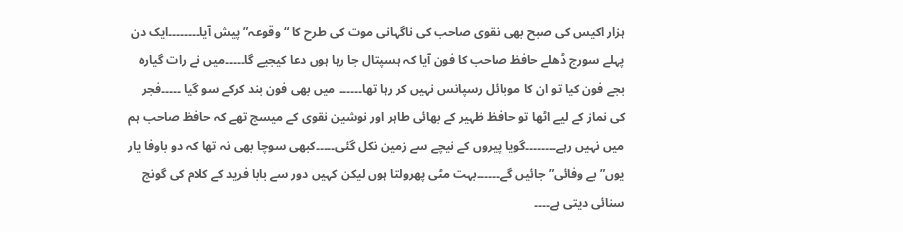ہزار اکیس کی صبح بھی نقوی صاحب کی ناگہانی موت کی طرح کا “وقوعہ”پیش آیا۔۔۔۔۔۔۔۔ایک دن پہلے سورج ڈھلے حافظ صاحب کا فون آیا کہ ہسپتال جا رہا ہوں دعا کیجیے گا۔۔۔۔۔میں نے رات گیارہ بجے فون کیا تو ان کا موبائل رسپانس نہیں کر رہا تھا۔۔۔۔۔۔ میں بھی فون بند کرکے سو گیا ۔۔۔۔۔فجر کی نماز کے لیے اٹھا تو حافظ ظہیر کے بھائی طاہر اور نوشین نقوی کے میسج تھے کہ حافظ صاحب ہم میں نہیں رہے۔۔۔۔۔۔۔۔گویا پیروں کے نیچے سے زمین نکل گئی۔۔۔۔۔کبھی سوچا بھی نہ تھا کہ دو باوفا یار یوں” بے وفائی”جائیں گے۔۔۔۔۔۔بہت مٹی پھرولتا ہوں لیکن کہیں دور سے بابا فرید کے کلام کی گونج سنائی دیتی ہے۔۔۔۔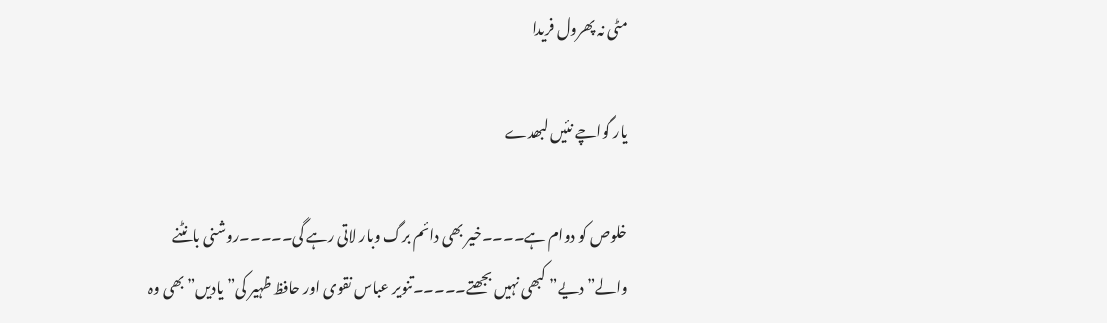مٹی نہ پھرول فریدا

یار گواچے نئیں لبھدے

خلوص کو دوام ہے۔۔۔۔خیر بھی دائم برگ وبار لاتی رہے گی۔۔۔۔۔روشنی بانٹنے والے” دیے” کبھی نہیں بجھتے۔۔۔۔۔تنویر عباس نقوی اور حافظ ظہیر کی” یادیں” بھی وہ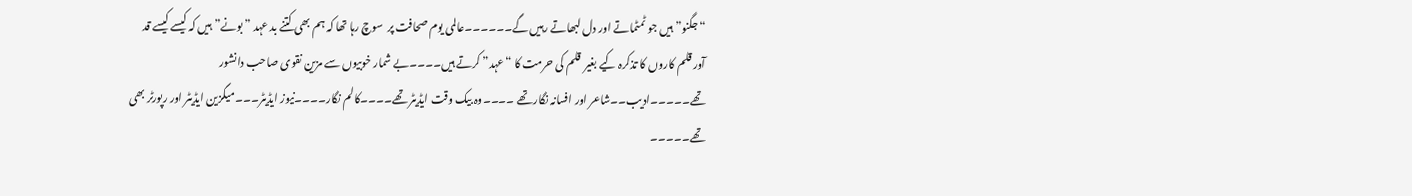“جگنو” ہیں جو ٹمٹماتے اور دل لبھاتے رہیں گے۔۔۔۔۔۔عالمی یوم صحافت پر  سوچ رہا تھا کہ ہم بھی کتنے بد عہد ” بونے”ہیں کہ کیسے کیسے قد آور قلم کاروں کا تذکرہ کیے بغیر  قلم کی حرمت کا “عہد” کرتے ہیں۔۔۔۔بے شمار خوبیوں سے مزین نقوی صاحب دانشور تھے۔۔۔۔۔ادیب۔۔شاعر اور افسانہ نگار تھے ۔۔۔۔وہ بیک وقت ایڈیٹر تھے۔۔۔۔کالم نگار۔۔۔۔نیوز ایڈیٹر۔۔۔میگزین ایڈیٹر اور رپورٹر بھی تھے۔۔۔۔۔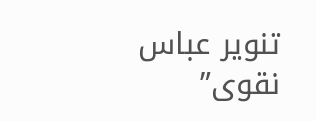تنویر عباس نقوی”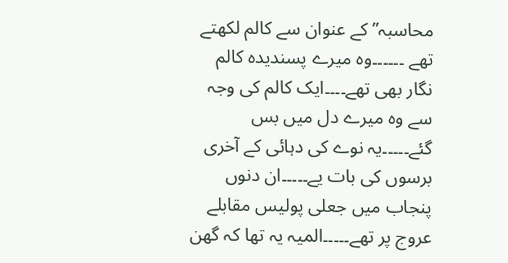محاسبہ” کے عنوان سے کالم لکھتے تھے ۔۔۔۔۔۔وہ میرے پسندیدہ کالم نگار بھی تھے۔۔۔۔ایک کالم کی وجہ سے وہ میرے دل میں بس گئے۔۔۔۔۔یہ نوے کی دہائی کے آخری برسوں کی بات یے۔۔۔۔۔ان دنوں پنجاب میں جعلی پولیس مقابلے عروج پر تھے۔۔۔۔۔المیہ یہ تھا کہ گھن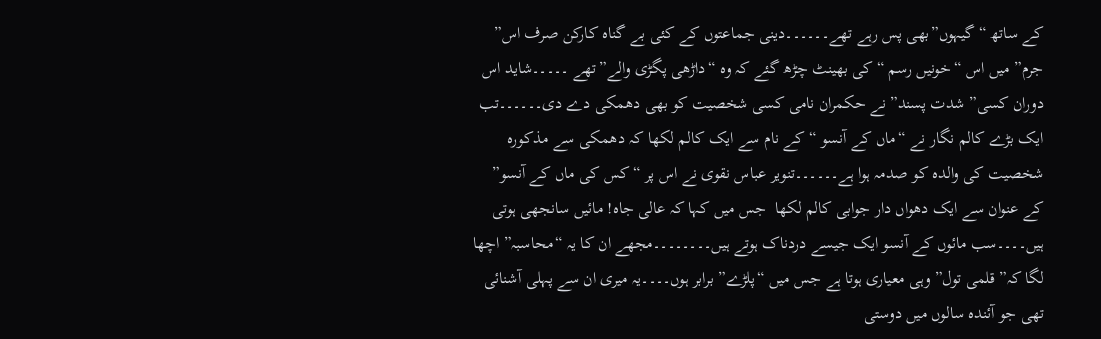کے ساتھ “گیہوں”بھی پس رہے تھے۔۔۔۔۔۔دینی جماعتوں کے کئی بے گناہ کارکن صرف اس” جرم” میں اس “خونیں رسم “کی بھینٹ چڑھ گئے کہ وہ “داڑھی پگڑی والے”تھے ۔۔۔۔۔شاید اس دوران کسی” شدت پسند” نے حکمران نامی کسی شخصیت کو بھی دھمکی دے دی۔۔۔۔۔۔تب ایک بڑے کالم نگار نے “ماں کے آنسو “کے نام سے ایک کالم لکھا کہ دھمکی سے مذکورہ شخصیت کی والدہ کو صدمہ ہوا ہے۔۔۔۔۔۔تنویر عباس نقوی نے اس پر “کس کی ماں کے آنسو” کے عنوان سے ایک دھواں دار جوابی کالم لکھا  جس میں کہا کہ عالی جاہ! مائیں سانجھی ہوتی ہیں۔۔۔۔سب مائوں کے آنسو ایک جیسے دردناک ہوتے ہیں۔۔۔۔۔۔۔۔مجھے ان کا یہ “محاسبہ” اچھا لگا کہ” قلمی تول” وہی معیاری ہوتا ہے جس میں “پلڑے” برابر ہوں۔۔۔۔یہ میری ان سے پہلی آشنائی تھی جو آئندہ سالوں میں دوستی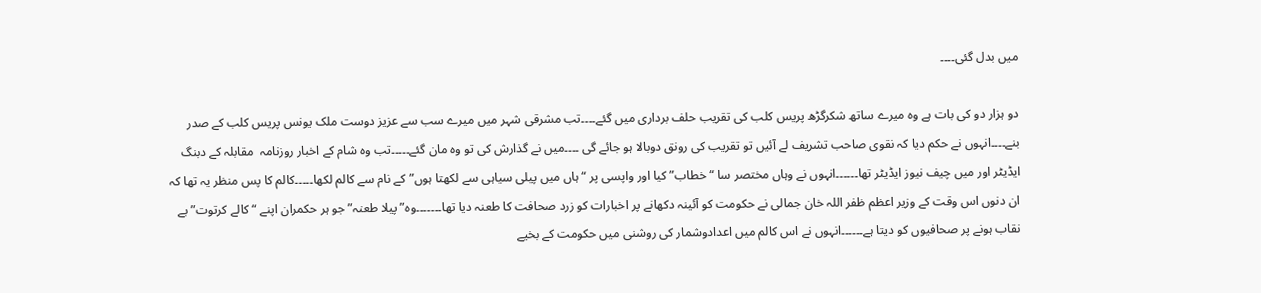میں بدل گئی۔۔۔۔

دو ہزار دو کی بات ہے وہ میرے ساتھ شکرگڑھ پریس کلب کی تقریب حلف برداری میں گئے۔۔۔۔تب مشرقی شہر میں میرے سب سے عزیز دوست ملک یونس پریس کلب کے صدر بنے۔۔۔۔انہوں نے حکم دیا کہ نقوی صاحب تشریف لے آئیں تو تقریب کی رونق دوبالا ہو جائے گی ۔۔۔۔میں نے گذارش کی تو وہ مان گئے۔۔۔۔۔تب وہ شام کے اخبار روزنامہ  مقابلہ کے دبنگ ایڈیٹر اور میں چیف نیوز ایڈیٹر تھا۔۔۔۔۔۔انہوں نے وہاں مختصر سا “خطاب” کیا اور واپسی پر “ہاں میں پیلی سیاہی سے لکھتا ہوں”کے نام سے کالم لکھا۔۔۔۔۔کالم کا پس منظر یہ تھا کہ ان دنوں اس وقت کے وزیر اعظم ظفر اللہ خان جمالی نے حکومت کو آئینہ دکھانے پر اخبارات کو زرد صحافت کا طعنہ دیا تھا۔۔۔۔۔۔۔وہ”پیلا طعنہ” جو ہر حکمران اپنے “کالے کرتوت” بے نقاب ہونے پر صحافیوں کو دیتا ہے۔۔۔۔۔۔انہوں نے اس کالم میں اعدادوشمار کی روشنی میں حکومت کے بخیے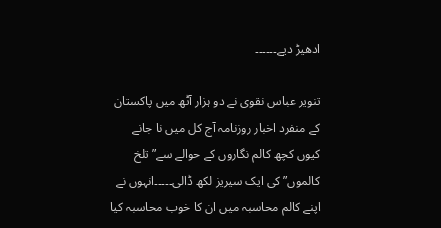ادھیڑ دیے۔۔۔۔۔۔

تنویر عباس نقوی نے دو ہزار آٹھ میں پاکستان کے منفرد اخبار روزنامہ آج کل میں نا جانے کیوں کچھ کالم نگاروں کے حوالے سے” تلخ کالموں” کی ایک سیریز لکھ ڈالی۔۔۔۔۔انہوں نے اپنے کالم محاسبہ میں ان کا خوب محاسبہ کیا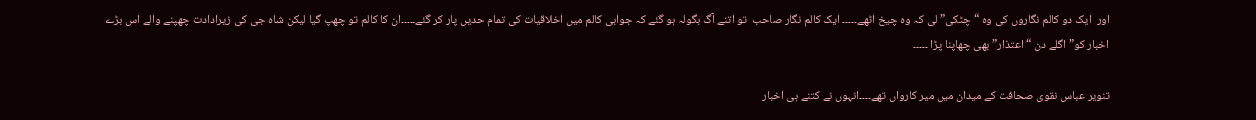اور  ایک دو کالم نگاروں کی وہ “چٹکی” لی کہ وہ چیخ اٹھے۔۔۔۔۔ ایک کالم نگار صاحب  تو اتنے آگ بگولہ ہو گئے کہ جوابی کالم میں اخلاقیات کی تمام حدیں پار کر گئے۔۔۔۔۔ان کا کالم تو چھپ گیا لیکن شاہ جی کی زیرادادت چھپنے والے اس بڑے اخبار کو” اگلے دن “اعتذار” بھی چھاپنا پڑا ۔۔۔۔۔

تنویر عباس نقوی صحافت کے میدان میں میر کارواں تھے۔۔۔۔انہوں نے کتنے ہی اخبار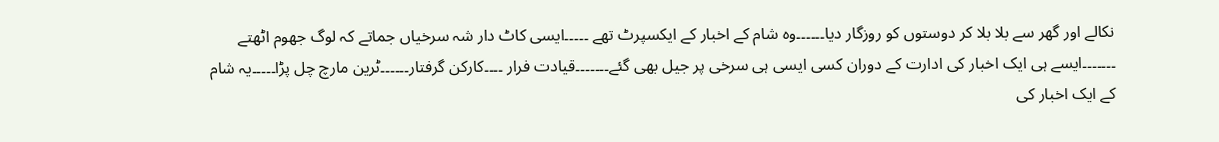نکالے اور گھر سے بلا بلا کر دوستوں کو روزگار دیا۔۔۔۔۔۔وہ شام کے اخبار کے ایکسپرٹ تھے ۔۔۔۔۔ایسی کاٹ دار شہ سرخیاں جماتے کہ لوگ جھوم اٹھتے ۔۔۔۔۔۔۔ایسے ہی ایک اخبار کی ادارت کے دوران کسی ایسی ہی سرخی پر جیل بھی گئے۔۔۔۔۔۔۔قیادت فرار ۔۔۔۔کارکن گرفتار۔۔۔۔۔۔ٹرین مارچ چل پڑا۔۔۔۔۔یہ شام کے ایک اخبار کی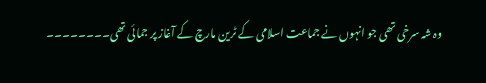وہ شہ سرخی تھی جو انہوں نے جماعت اسلامی کے ٹرین مارچ کے آغاز پر جمائی تھی۔۔۔۔۔۔۔۔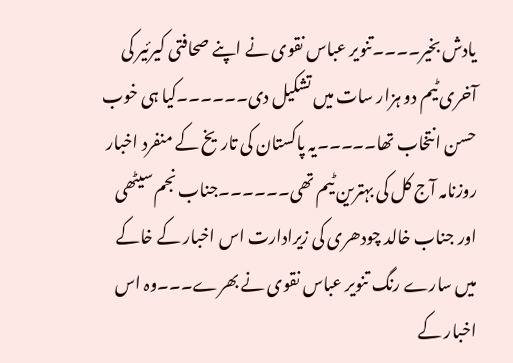یادش بخیر۔۔۔۔تنویر عباس نقوی نے اپنے صحافتی کیرئیر کی آخری ٹیم دو ہزار سات میں تشکیل دی۔۔۔۔۔۔کیا ہی خوب حسن انتخاب تھا۔۔۔۔۔یہ پاکستان کی تاریخ کے منفرد اخبار روزنامہ آج کل کی بہترین ٹیم تھی۔۔۔۔۔۔جناب نجم سیٹھی اور جناب خالد چودھری کی زیرادارت اس اخبار کے خاکے میں سارے رنگ تنویر عباس نقوی نے بھرے۔۔۔وہ اس اخبار کے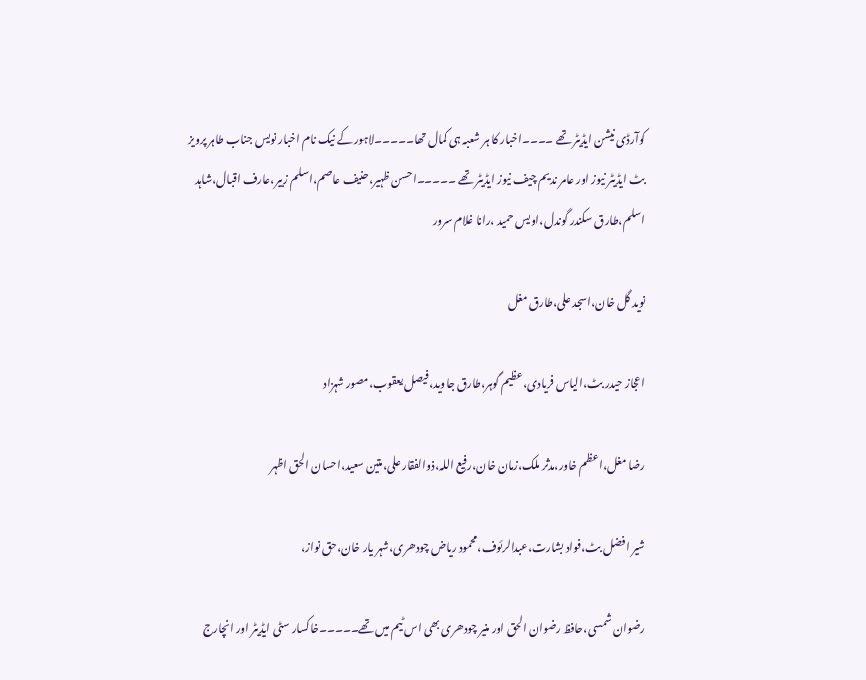کوآرڈی نیشن ایڈیٹر تھے ۔۔۔۔اخبار کا ہر شعبہ ہی کمال تھا۔۔۔۔۔لاہور کے نیک نام اخبار نویس جناب طاہر پرویز بٹ ایڈیٹر نیوز اور عامر ندیم چیف نیوز ایڈیٹر تھے ۔۔۔۔۔احسن ظہیر،حنیف عاصم،اسلم زبیر،عارف اقبال،شاہد اسلم،طارق سکندر گوندل،اویس حمید ،رانا غلام سرور

نوید گل خان،اسجد علی،طارق مغل

اعجاز حیدر بٹ،الیاس فریادی،عظیم گوہر،طارق جاوید،فیصل یعقوب،مصور شہزاد

رضا مغل،اعظم خاور،مدثر ملک،زمان خان،رفیع اللہ،ذوالفقار علی،متین سعید،احسان الحق اظہر

شیر افضل بٹ،فواد بشارت،عبدالرئوف،محمود ریاض چودھری،شہر یار خان،حق نواز،

رضوان شمسی،حافظ رضوان الحق اور منیر چودھری بھی اس ٹیم میں تھے۔۔۔۔۔خاکسار سٹی ایڈیٹر اور انچارج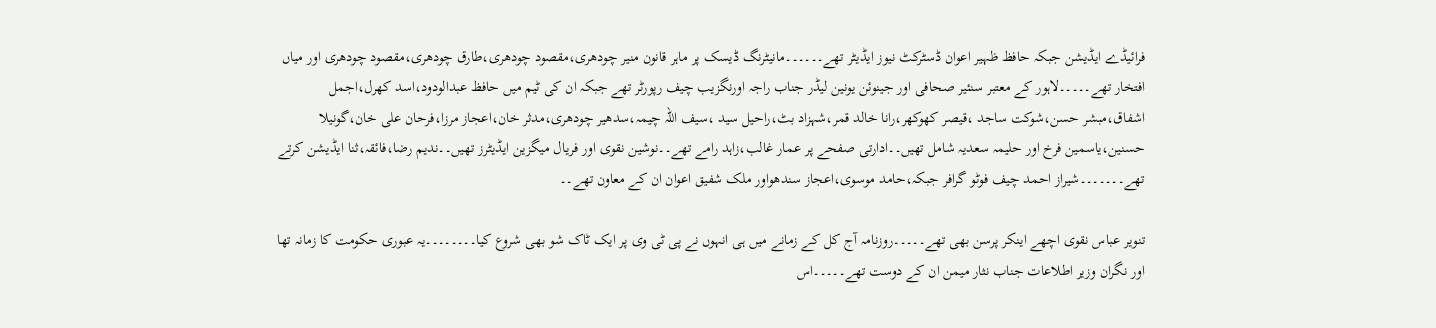فرائیڈے ایڈیشن جبکہ حافظ ظہیر اعوان ڈسٹرکٹ نیوز ایڈیٹر تھے۔۔۔۔۔۔مانیٹرنگ ڈیسک پر ماہر قانون منیر چودھری،مقصود چودھری،طارق چودھری،مقصود چودھری اور میاں افتخار تھے۔۔۔۔۔لاہور کے معتبر سنئیر صحافی اور جینوئن یونین لیڈر جناب راجہ اورنگزیب چیف رپورٹر تھے جبکہ ان کی ٹیم میں حافظ عبدالودود،اسد کھرل،اجمل اشفاق،مبشر حسن،شوکت ساجد ،قیصر کھوکھر،رانا خالد قمر،شہزاد بٹ،راحیل سید ،سیف اللہ چیمہ،سدھیر چودھری،مدثر خان،اعجاز مرزا،فرحان علی خان،گونیلا حسنین،یاسمین فرخ اور حلیمہ سعدیہ شامل تھیں۔۔ادارتی صفحے پر عمار غالب،زاہد رامے تھے۔۔نوشین نقوی اور فریال میگزین ایڈیٹرز تھیں۔۔ندیم رضا،فائقہ،ثنا ایڈیشن کرتے تھے۔۔۔۔۔۔۔شیراز احمد چیف فوٹو گرافر جبکہ،حامد موسوی،اعجاز سندھواور ملک شفیق اعوان ان کے معاون تھے۔۔

تنویر عباس نقوی اچھے اینکر پرسن بھی تھے۔۔۔۔۔روزنامہ آج کل کے زمانے میں ہی انہوں نے پی ٹی وی پر ایک ٹاک شو بھی شروع کیا۔۔۔۔۔۔۔۔یہ عبوری حکومت کا زمانہ تھا اور نگران وزیر اطلاعات جناب نثار میمن ان کے دوست تھے۔۔۔۔۔اس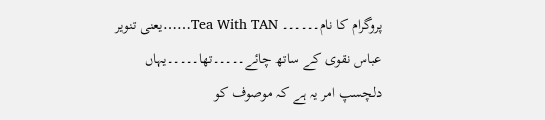پروگرام کا نام۔۔۔۔۔۔ Tea With TAN……یعنی تنویر عباس نقوی کے ساتھ چائے۔۔۔۔۔تھا۔۔۔۔۔یہاں دلچسپ امر یہ ہے کہ موصوف کو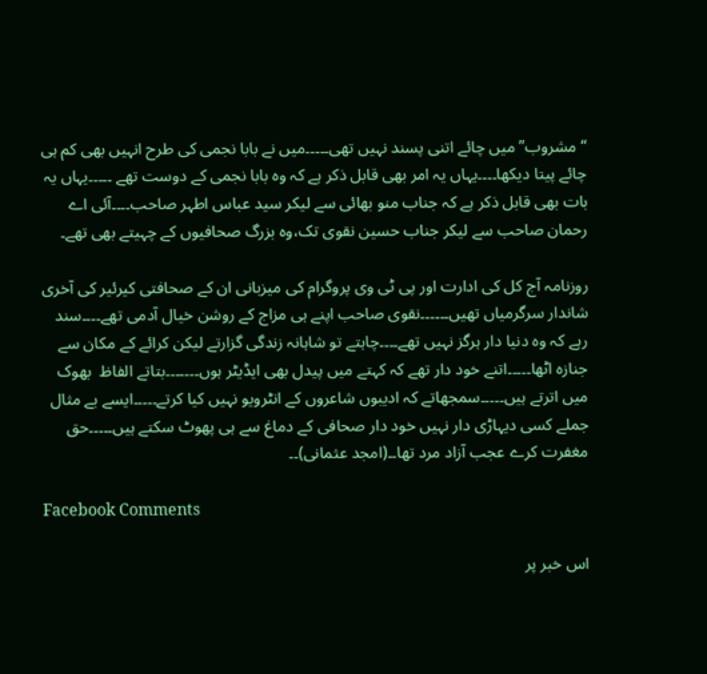“مشروب” میں چائے اتنی پسند نہیں تھی۔۔۔۔۔میں نے بابا نجمی کی طرح انہیں بھی کم ہی چائے پیتا دیکھا۔۔۔۔یہاں یہ امر بھی قابل ذکر ہے کہ وہ بابا نجمی کے دوست تھے ۔۔۔۔۔یہاں یہ بات بھی قابل ذکر ہے کہ جناب منو بھائی سے لیکر سید عباس اطہر صاحب۔۔۔۔آئی اے رحمان صاحب سے لیکر جناب حسین نقوی تک،وہ بزرگ صحافیوں کے چہیتے بھی تھے۔

روزنامہ آج کل کی ادارت اور پی ٹی وی پروگرام کی میزبانی ان کے صحافتی کیرئیر کی آخری شاندار سرگرمیاں تھیں۔۔۔۔۔۔نقوی صاحب اپنے ہی مزاج کے روشن خیال آدمی تھے۔۔۔۔سند رہے کہ وہ دنیا دار ہرگز نہیں تھے۔۔۔۔چاہتے تو شاہانہ زندگی گزارتے لیکن کرائے کے مکان سے جنازہ اٹھا۔۔۔۔۔اتنے خود دار تھے کہ کہتے میں پیدل بھی ایڈیٹر ہوں۔۔۔۔۔۔۔بتاتے الفاظ  بھوک میں اترتے ہیں۔۔۔۔۔سمجھاتے کہ ادیبوں شاعروں کے انٹرویو نہیں کیا کرتے۔۔۔۔۔ایسے بے مثال جملے کسی دیہاڑی دار نہیں خود دار صحافی کے دماغ سے ہی پھوٹ سکتے ہیں۔۔۔۔۔حق مغفرت کرے عجب آزاد مرد تھا۔۔(امجد عثمانی)۔۔

Facebook Comments

اس خبر پر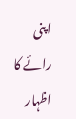اپنی رائے کا اظہار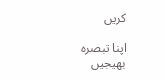کریں

اپنا تبصرہ بھیجیں